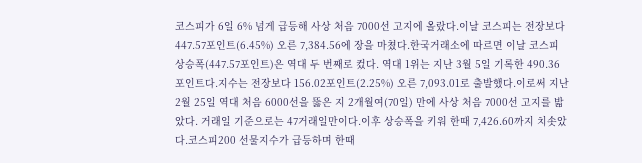코스피가 6일 6% 넘게 급등해 사상 처음 7000선 고지에 올랐다.이날 코스피는 전장보다 447.57포인트(6.45%) 오른 7,384.56에 장을 마쳤다.한국거래소에 따르면 이날 코스피 상승폭(447.57포인트)은 역대 두 번째로 컸다. 역대 1위는 지난 3월 5일 기록한 490.36포인트다.지수는 전장보다 156.02포인트(2.25%) 오른 7,093.01로 출발했다.이로써 지난 2월 25일 역대 처음 6000선을 뚫은 지 2개월여(70일) 만에 사상 처음 7000선 고지를 밟았다. 거래일 기준으로는 47거래일만이다.이후 상승폭을 키워 한때 7,426.60까지 치솟았다.코스피200 선물지수가 급등하며 한때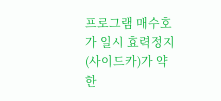프로그램 매수호가 일시 효력정지(사이드카)가 약 한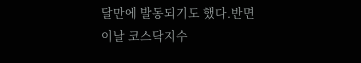달만에 발동되기도 했다.반면 이날 코스닥지수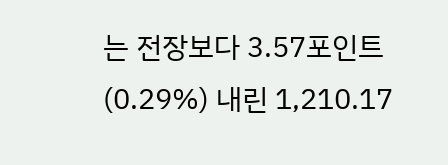는 전장보다 3.57포인트(0.29%) 내린 1,210.17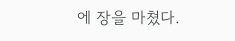에 장을 마쳤다.